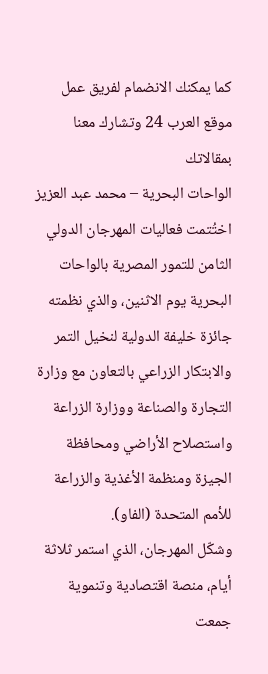كما يمكنك الانضمام لفريق عمل موقع العرب 24 وتشارك معنا بمقالاتك
الواحات البحرية – محمد عبد العزيز
اختُتمت فعاليات المهرجان الدولي الثامن للتمور المصرية بالواحات البحرية يوم الاثنين، والذي نظمته جائزة خليفة الدولية لنخيل التمر والابتكار الزراعي بالتعاون مع وزارة التجارة والصناعة ووزارة الزراعة واستصلاح الأراضي ومحافظة الجيزة ومنظمة الأغذية والزراعة للأمم المتحدة (الفاو).
وشكّل المهرجان، الذي استمر ثلاثة أيام، منصة اقتصادية وتنموية جمعت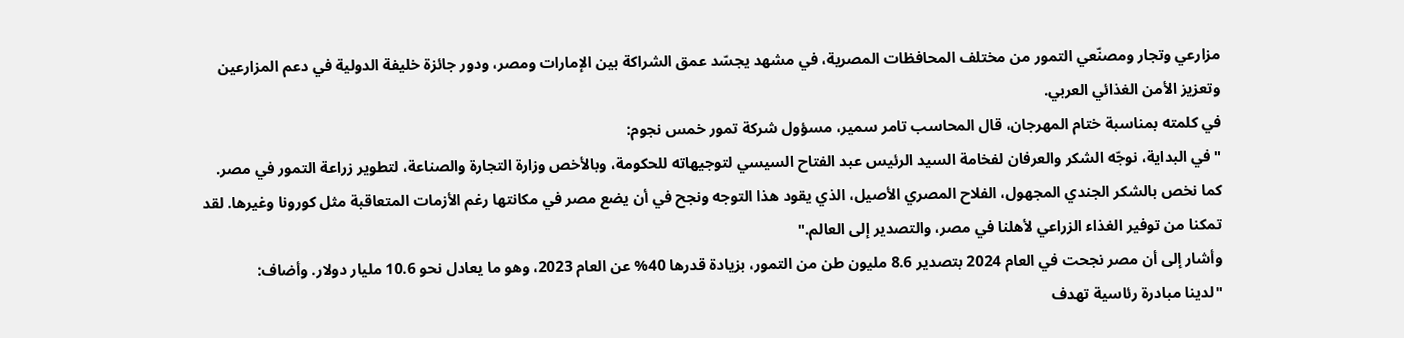مزارعي وتجار ومصنّعي التمور من مختلف المحافظات المصرية، في مشهد يجسّد عمق الشراكة بين الإمارات ومصر، ودور جائزة خليفة الدولية في دعم المزارعين وتعزيز الأمن الغذائي العربي.
في كلمته بمناسبة ختام المهرجان، قال المحاسب تامر سمير، مسؤول شركة تمور خمس نجوم:
"في البداية، نوجّه الشكر والعرفان لفخامة السيد الرئيس عبد الفتاح السيسي لتوجيهاته للحكومة، وبالأخص وزارة التجارة والصناعة، لتطوير زراعة التمور في مصر. كما نخص بالشكر الجندي المجهول، الفلاح المصري الأصيل، الذي يقود هذا التوجه ونجح في أن يضع مصر في مكانتها رغم الأزمات المتعاقبة مثل كورونا وغيرها. لقد تمكنا من توفير الغذاء الزراعي لأهلنا في مصر، والتصدير إلى العالم."
وأشار إلى أن مصر نجحت في العام 2024 بتصدير 8.6 مليون طن من التمور، بزيادة قدرها 40% عن العام 2023، وهو ما يعادل نحو 10.6 مليار دولار. وأضاف:
"لدينا مبادرة رئاسية تهدف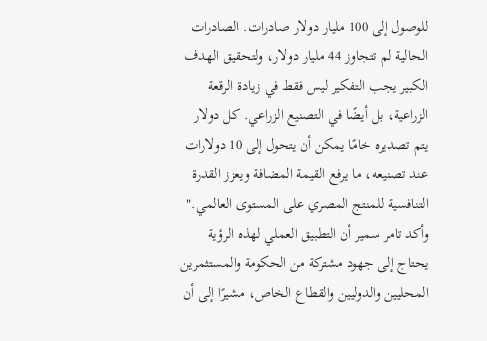للوصول إلى 100 مليار دولار صادرات. الصادرات الحالية لم تتجاوز 44 مليار دولار، ولتحقيق الهدف الكبير يجب التفكير ليس فقط في زيادة الرقعة الزراعية، بل أيضًا في التصنيع الزراعي. كل دولار يتم تصديره خامًا يمكن أن يتحول إلى 10 دولارات عند تصنيعه، ما يرفع القيمة المضافة ويعزز القدرة التنافسية للمنتج المصري على المستوى العالمي."
وأكد تامر سمير أن التطبيق العملي لهذه الرؤية يحتاج إلى جهود مشتركة من الحكومة والمستثمرين المحليين والدوليين والقطاع الخاص، مشيرًا إلى أن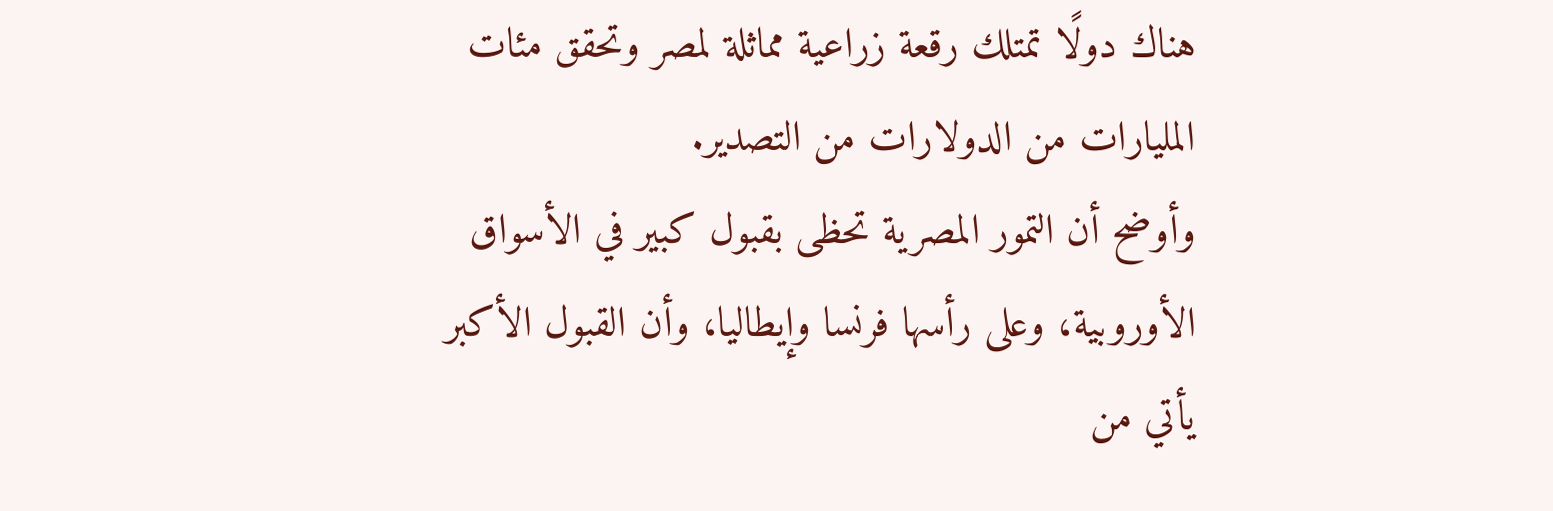هناك دولًا تمتلك رقعة زراعية مماثلة لمصر وتحقق مئات المليارات من الدولارات من التصدير.
وأوضح أن التمور المصرية تحظى بقبول كبير في الأسواق الأوروبية، وعلى رأسها فرنسا وإيطاليا، وأن القبول الأكبر يأتي من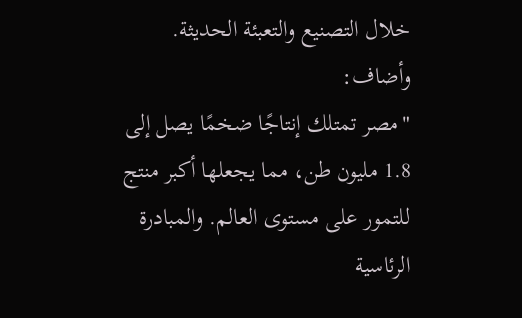خلال التصنيع والتعبئة الحديثة. وأضاف:
"مصر تمتلك إنتاجًا ضخمًا يصل إلى 1.8 مليون طن، مما يجعلها أكبر منتج للتمور على مستوى العالم. والمبادرة الرئاسية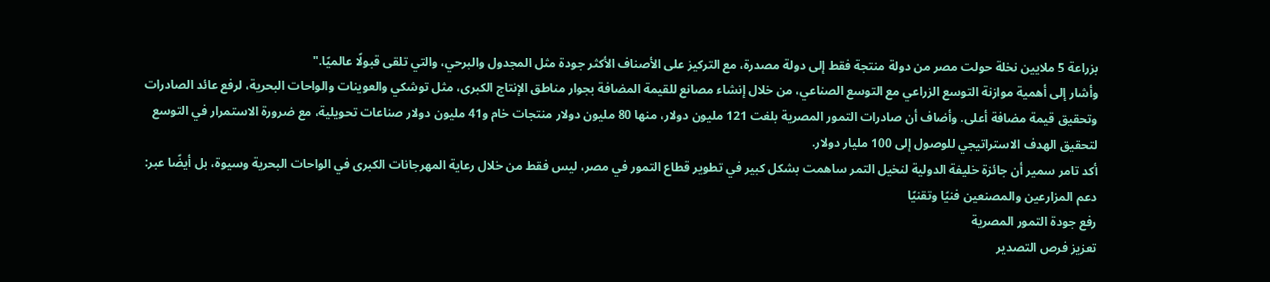بزراعة 5 ملايين نخلة حولت مصر من دولة منتجة فقط إلى دولة مصدرة، مع التركيز على الأصناف الأكثر جودة مثل المجدول والبرحي، والتي تلقى قبولًا عالميًا."
وأشار إلى أهمية موازنة التوسع الزراعي مع التوسع الصناعي، من خلال إنشاء مصانع للقيمة المضافة بجوار مناطق الإنتاج الكبرى، مثل توشكي والعوينات والواحات البحرية، لرفع عائد الصادرات وتحقيق قيمة مضافة أعلى. وأضاف أن صادرات التمور المصرية بلغت 121 مليون دولار، منها 80 مليون دولار منتجات خام و41 مليون دولار صناعات تحويلية، مع ضرورة الاستمرار في التوسع لتحقيق الهدف الاستراتيجي للوصول إلى 100 مليار دولار.
أكد تامر سمير أن جائزة خليفة الدولية لنخيل التمر ساهمت بشكل كبير في تطوير قطاع التمور في مصر، ليس فقط من خلال رعاية المهرجانات الكبرى في الواحات البحرية وسيوة، بل أيضًا عبر:
دعم المزارعين والمصنعين فنيًا وتقنيًا
رفع جودة التمور المصرية
تعزيز فرص التصدير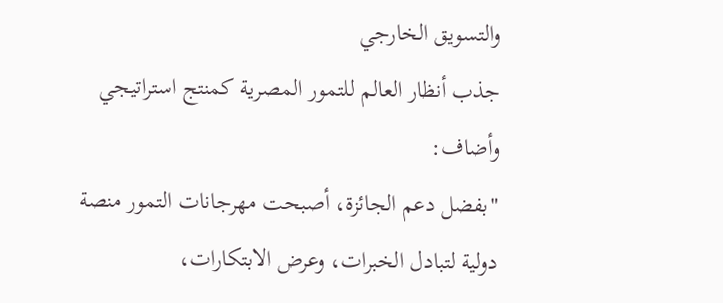والتسويق الخارجي
جذب أنظار العالم للتمور المصرية كمنتج استراتيجي
وأضاف:
"بفضل دعم الجائزة، أصبحت مهرجانات التمور منصة دولية لتبادل الخبرات، وعرض الابتكارات،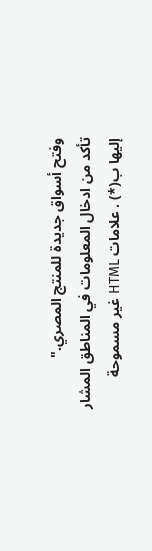وفتح أسواق جديدة للمنتج المصري."
تأكد من ادخال المعلومات في المناطق المشار إليها ب(*) . علامات HTML غير مسموحة